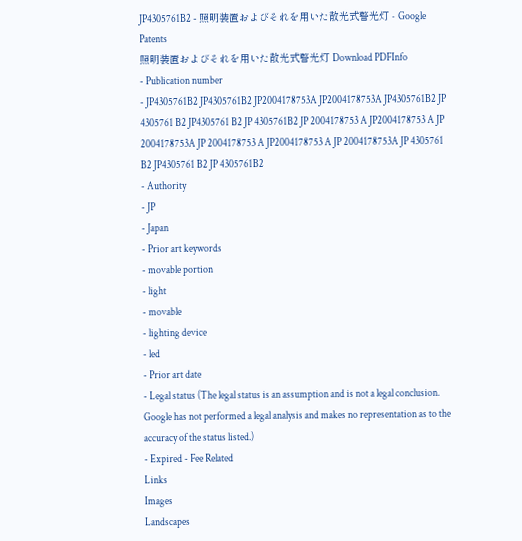JP4305761B2 - 照明装置およびそれを用いた散光式警光灯 - Google Patents
照明装置およびそれを用いた散光式警光灯 Download PDFInfo
- Publication number
- JP4305761B2 JP4305761B2 JP2004178753A JP2004178753A JP4305761B2 JP 4305761 B2 JP4305761 B2 JP 4305761B2 JP 2004178753 A JP2004178753 A JP 2004178753A JP 2004178753 A JP2004178753 A JP 2004178753A JP 4305761 B2 JP4305761 B2 JP 4305761B2
- Authority
- JP
- Japan
- Prior art keywords
- movable portion
- light
- movable
- lighting device
- led
- Prior art date
- Legal status (The legal status is an assumption and is not a legal conclusion. Google has not performed a legal analysis and makes no representation as to the accuracy of the status listed.)
- Expired - Fee Related
Links
Images
Landscapes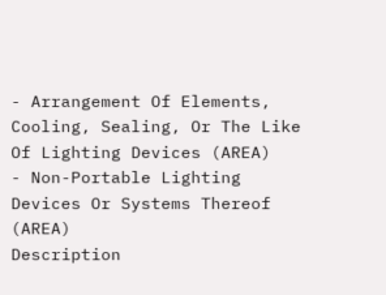- Arrangement Of Elements, Cooling, Sealing, Or The Like Of Lighting Devices (AREA)
- Non-Portable Lighting Devices Or Systems Thereof (AREA)
Description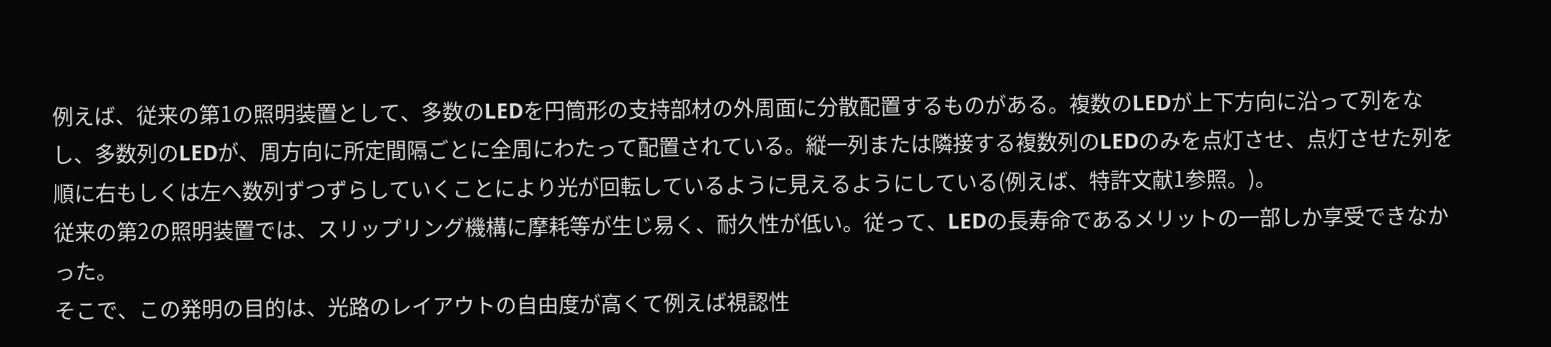例えば、従来の第1の照明装置として、多数のLEDを円筒形の支持部材の外周面に分散配置するものがある。複数のLEDが上下方向に沿って列をなし、多数列のLEDが、周方向に所定間隔ごとに全周にわたって配置されている。縦一列または隣接する複数列のLEDのみを点灯させ、点灯させた列を順に右もしくは左へ数列ずつずらしていくことにより光が回転しているように見えるようにしている(例えば、特許文献1参照。)。
従来の第2の照明装置では、スリップリング機構に摩耗等が生じ易く、耐久性が低い。従って、LEDの長寿命であるメリットの一部しか享受できなかった。
そこで、この発明の目的は、光路のレイアウトの自由度が高くて例えば視認性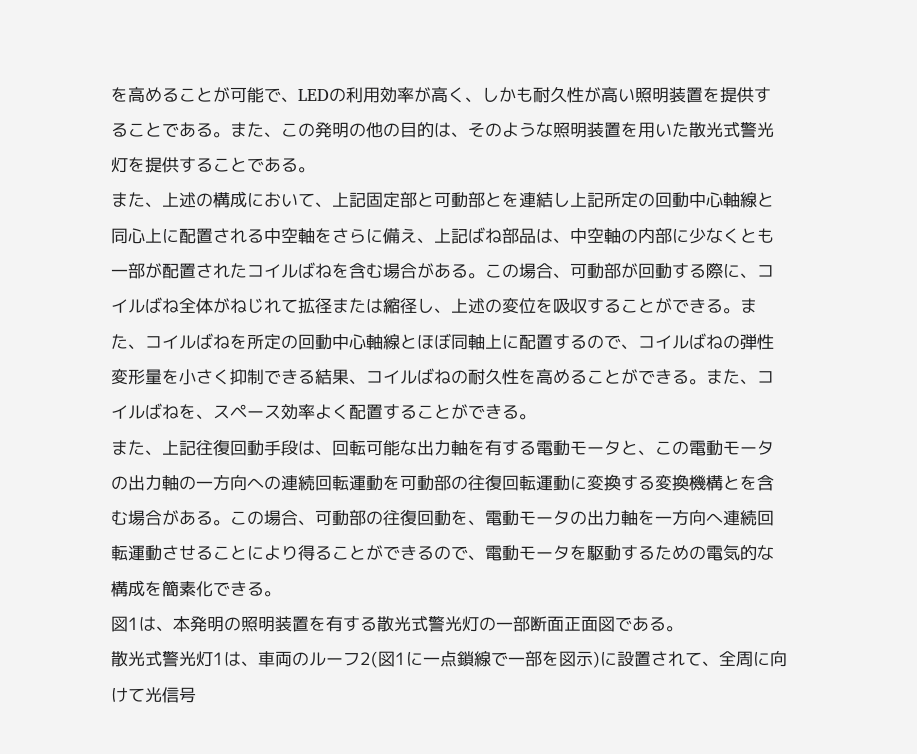を高めることが可能で、LEDの利用効率が高く、しかも耐久性が高い照明装置を提供することである。また、この発明の他の目的は、そのような照明装置を用いた散光式警光灯を提供することである。
また、上述の構成において、上記固定部と可動部とを連結し上記所定の回動中心軸線と同心上に配置される中空軸をさらに備え、上記ばね部品は、中空軸の内部に少なくとも一部が配置されたコイルばねを含む場合がある。この場合、可動部が回動する際に、コイルばね全体がねじれて拡径または縮径し、上述の変位を吸収することができる。また、コイルばねを所定の回動中心軸線とほぼ同軸上に配置するので、コイルばねの弾性変形量を小さく抑制できる結果、コイルばねの耐久性を高めることができる。また、コイルばねを、スペース効率よく配置することができる。
また、上記往復回動手段は、回転可能な出力軸を有する電動モータと、この電動モータの出力軸の一方向への連続回転運動を可動部の往復回転運動に変換する変換機構とを含む場合がある。この場合、可動部の往復回動を、電動モータの出力軸を一方向へ連続回転運動させることにより得ることができるので、電動モータを駆動するための電気的な構成を簡素化できる。
図1は、本発明の照明装置を有する散光式警光灯の一部断面正面図である。
散光式警光灯1は、車両のルーフ2(図1に一点鎖線で一部を図示)に設置されて、全周に向けて光信号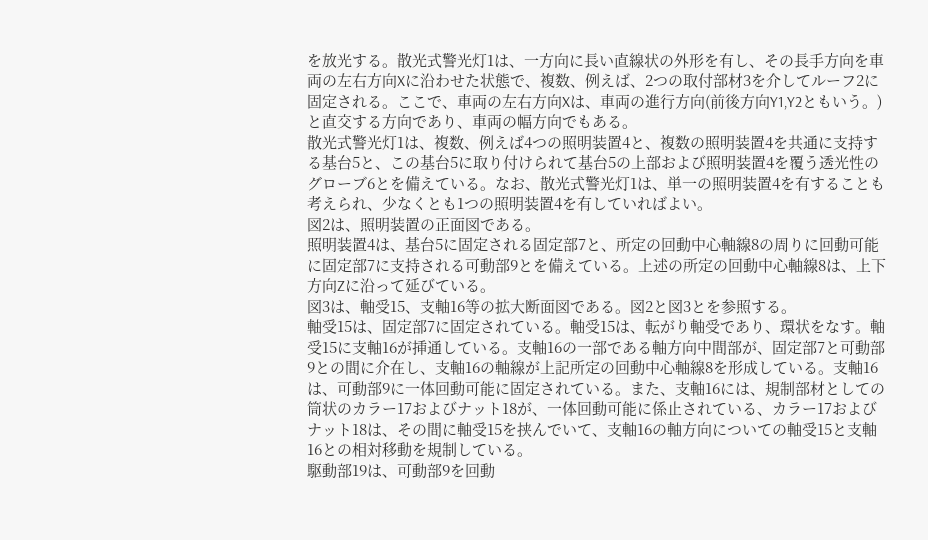を放光する。散光式警光灯1は、一方向に長い直線状の外形を有し、その長手方向を車両の左右方向Xに沿わせた状態で、複数、例えば、2つの取付部材3を介してルーフ2に固定される。ここで、車両の左右方向Xは、車両の進行方向(前後方向Y1,Y2ともいう。)と直交する方向であり、車両の幅方向でもある。
散光式警光灯1は、複数、例えば4つの照明装置4と、複数の照明装置4を共通に支持する基台5と、この基台5に取り付けられて基台5の上部および照明装置4を覆う透光性のグローブ6とを備えている。なお、散光式警光灯1は、単一の照明装置4を有することも考えられ、少なくとも1つの照明装置4を有していればよい。
図2は、照明装置の正面図である。
照明装置4は、基台5に固定される固定部7と、所定の回動中心軸線8の周りに回動可能に固定部7に支持される可動部9とを備えている。上述の所定の回動中心軸線8は、上下方向Zに沿って延びている。
図3は、軸受15、支軸16等の拡大断面図である。図2と図3とを参照する。
軸受15は、固定部7に固定されている。軸受15は、転がり軸受であり、環状をなす。軸受15に支軸16が挿通している。支軸16の一部である軸方向中間部が、固定部7と可動部9との間に介在し、支軸16の軸線が上記所定の回動中心軸線8を形成している。支軸16は、可動部9に一体回動可能に固定されている。また、支軸16には、規制部材としての筒状のカラー17およびナット18が、一体回動可能に係止されている、カラー17およびナット18は、その間に軸受15を挟んでいて、支軸16の軸方向についての軸受15と支軸16との相対移動を規制している。
駆動部19は、可動部9を回動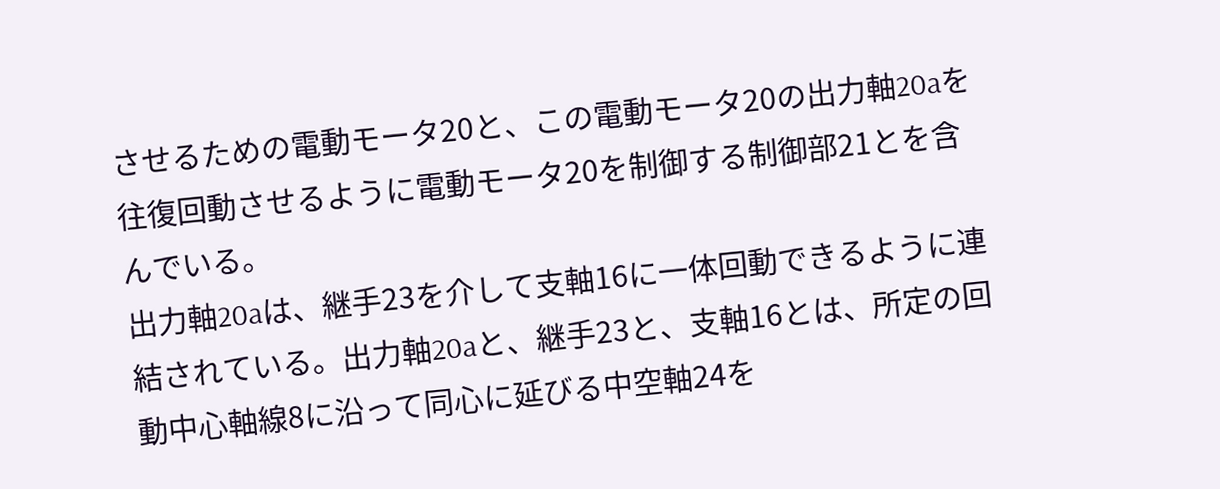させるための電動モータ20と、この電動モータ20の出力軸20aを往復回動させるように電動モータ20を制御する制御部21とを含んでいる。
出力軸20aは、継手23を介して支軸16に一体回動できるように連結されている。出力軸20aと、継手23と、支軸16とは、所定の回動中心軸線8に沿って同心に延びる中空軸24を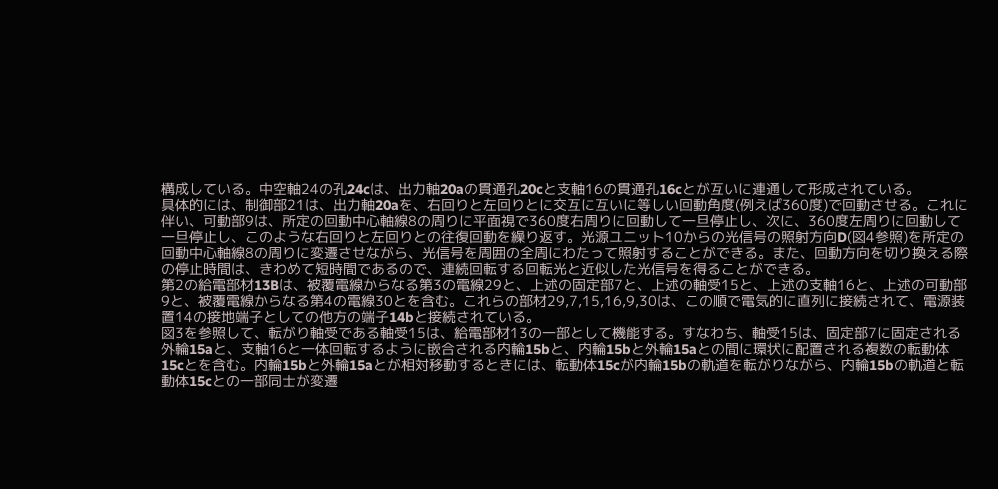構成している。中空軸24の孔24cは、出力軸20aの貫通孔20cと支軸16の貫通孔16cとが互いに連通して形成されている。
具体的には、制御部21は、出力軸20aを、右回りと左回りとに交互に互いに等しい回動角度(例えば360度)で回動させる。これに伴い、可動部9は、所定の回動中心軸線8の周りに平面視で360度右周りに回動して一旦停止し、次に、360度左周りに回動して一旦停止し、このような右回りと左回りとの往復回動を繰り返す。光源ユニット10からの光信号の照射方向D(図4参照)を所定の回動中心軸線8の周りに変遷させながら、光信号を周囲の全周にわたって照射することができる。また、回動方向を切り換える際の停止時間は、きわめて短時間であるので、連続回転する回転光と近似した光信号を得ることができる。
第2の給電部材13Bは、被覆電線からなる第3の電線29と、上述の固定部7と、上述の軸受15と、上述の支軸16と、上述の可動部9と、被覆電線からなる第4の電線30とを含む。これらの部材29,7,15,16,9,30は、この順で電気的に直列に接続されて、電源装置14の接地端子としての他方の端子14bと接続されている。
図3を参照して、転がり軸受である軸受15は、給電部材13の一部として機能する。すなわち、軸受15は、固定部7に固定される外輪15aと、支軸16と一体回転するように嵌合される内輪15bと、内輪15bと外輪15aとの間に環状に配置される複数の転動体15cとを含む。内輪15bと外輪15aとが相対移動するときには、転動体15cが内輪15bの軌道を転がりながら、内輪15bの軌道と転動体15cとの一部同士が変遷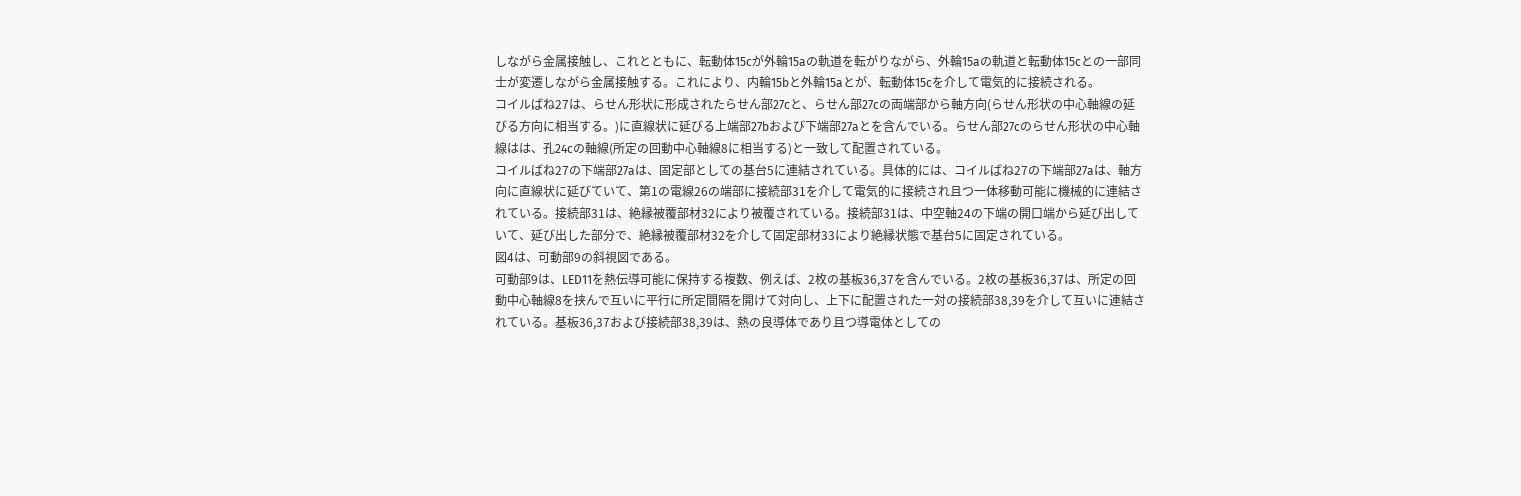しながら金属接触し、これとともに、転動体15cが外輪15aの軌道を転がりながら、外輪15aの軌道と転動体15cとの一部同士が変遷しながら金属接触する。これにより、内輪15bと外輪15aとが、転動体15cを介して電気的に接続される。
コイルばね27は、らせん形状に形成されたらせん部27cと、らせん部27cの両端部から軸方向(らせん形状の中心軸線の延びる方向に相当する。)に直線状に延びる上端部27bおよび下端部27aとを含んでいる。らせん部27cのらせん形状の中心軸線はは、孔24cの軸線(所定の回動中心軸線8に相当する)と一致して配置されている。
コイルばね27の下端部27aは、固定部としての基台5に連結されている。具体的には、コイルばね27の下端部27aは、軸方向に直線状に延びていて、第1の電線26の端部に接続部31を介して電気的に接続され且つ一体移動可能に機械的に連結されている。接続部31は、絶縁被覆部材32により被覆されている。接続部31は、中空軸24の下端の開口端から延び出していて、延び出した部分で、絶縁被覆部材32を介して固定部材33により絶縁状態で基台5に固定されている。
図4は、可動部9の斜視図である。
可動部9は、LED11を熱伝導可能に保持する複数、例えば、2枚の基板36,37を含んでいる。2枚の基板36,37は、所定の回動中心軸線8を挟んで互いに平行に所定間隔を開けて対向し、上下に配置された一対の接続部38,39を介して互いに連結されている。基板36,37および接続部38,39は、熱の良導体であり且つ導電体としての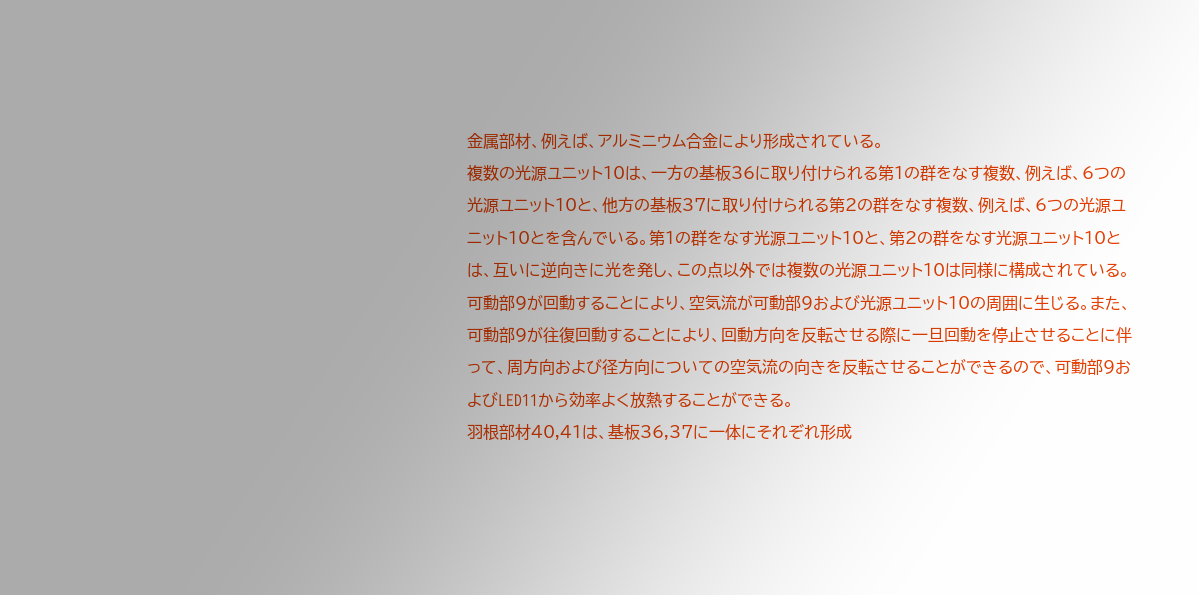金属部材、例えば、アルミニウム合金により形成されている。
複数の光源ユニット10は、一方の基板36に取り付けられる第1の群をなす複数、例えば、6つの光源ユニット10と、他方の基板37に取り付けられる第2の群をなす複数、例えば、6つの光源ユニット10とを含んでいる。第1の群をなす光源ユニット10と、第2の群をなす光源ユニット10とは、互いに逆向きに光を発し、この点以外では複数の光源ユニット10は同様に構成されている。
可動部9が回動することにより、空気流が可動部9および光源ユニット10の周囲に生じる。また、可動部9が往復回動することにより、回動方向を反転させる際に一旦回動を停止させることに伴って、周方向および径方向についての空気流の向きを反転させることができるので、可動部9およびLED11から効率よく放熱することができる。
羽根部材40,41は、基板36,37に一体にそれぞれ形成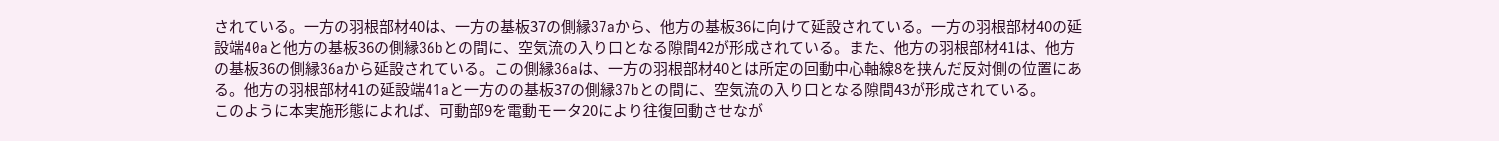されている。一方の羽根部材40は、一方の基板37の側縁37aから、他方の基板36に向けて延設されている。一方の羽根部材40の延設端40aと他方の基板36の側縁36bとの間に、空気流の入り口となる隙間42が形成されている。また、他方の羽根部材41は、他方の基板36の側縁36aから延設されている。この側縁36aは、一方の羽根部材40とは所定の回動中心軸線8を挟んだ反対側の位置にある。他方の羽根部材41の延設端41aと一方のの基板37の側縁37bとの間に、空気流の入り口となる隙間43が形成されている。
このように本実施形態によれば、可動部9を電動モータ20により往復回動させなが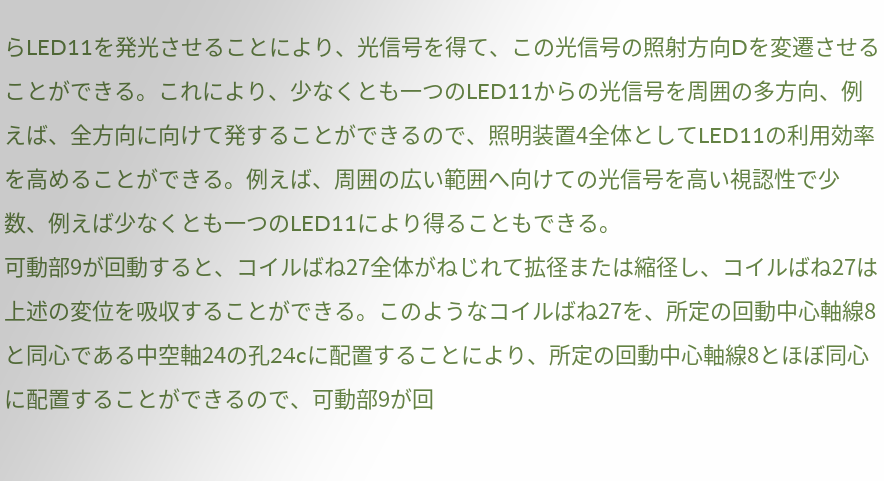らLED11を発光させることにより、光信号を得て、この光信号の照射方向Dを変遷させることができる。これにより、少なくとも一つのLED11からの光信号を周囲の多方向、例えば、全方向に向けて発することができるので、照明装置4全体としてLED11の利用効率を高めることができる。例えば、周囲の広い範囲へ向けての光信号を高い視認性で少数、例えば少なくとも一つのLED11により得ることもできる。
可動部9が回動すると、コイルばね27全体がねじれて拡径または縮径し、コイルばね27は上述の変位を吸収することができる。このようなコイルばね27を、所定の回動中心軸線8と同心である中空軸24の孔24cに配置することにより、所定の回動中心軸線8とほぼ同心に配置することができるので、可動部9が回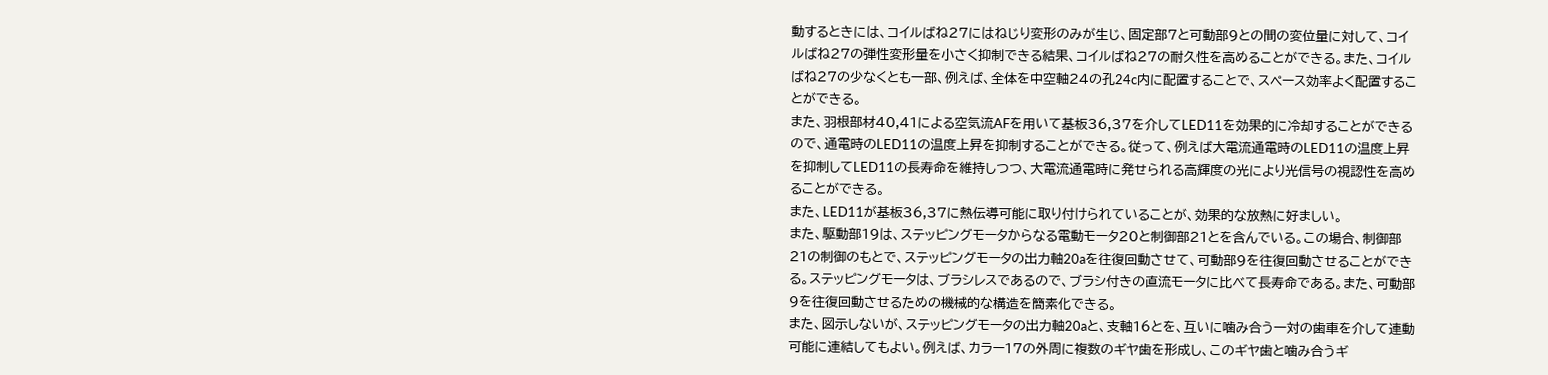動するときには、コイルばね27にはねじり変形のみが生じ、固定部7と可動部9との間の変位量に対して、コイルばね27の弾性変形量を小さく抑制できる結果、コイルばね27の耐久性を高めることができる。また、コイルばね27の少なくとも一部、例えば、全体を中空軸24の孔24c内に配置することで、スペース効率よく配置することができる。
また、羽根部材40,41による空気流AFを用いて基板36,37を介してLED11を効果的に冷却することができるので、通電時のLED11の温度上昇を抑制することができる。従って、例えば大電流通電時のLED11の温度上昇を抑制してLED11の長寿命を維持しつつ、大電流通電時に発せられる高輝度の光により光信号の視認性を高めることができる。
また、LED11が基板36,37に熱伝導可能に取り付けられていることが、効果的な放熱に好ましい。
また、駆動部19は、ステッピングモータからなる電動モータ20と制御部21とを含んでいる。この場合、制御部21の制御のもとで、ステッピングモータの出力軸20aを往復回動させて、可動部9を往復回動させることができる。ステッピングモータは、ブラシレスであるので、ブラシ付きの直流モータに比べて長寿命である。また、可動部9を往復回動させるための機械的な構造を簡素化できる。
また、図示しないが、ステッピングモータの出力軸20aと、支軸16とを、互いに噛み合う一対の歯車を介して連動可能に連結してもよい。例えば、カラー17の外周に複数のギヤ歯を形成し、このギヤ歯と噛み合うギ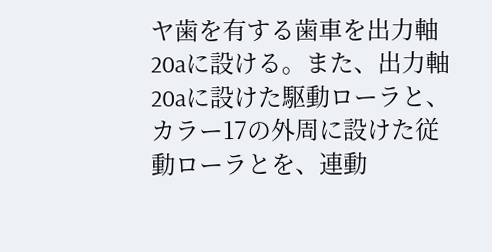ヤ歯を有する歯車を出力軸20aに設ける。また、出力軸20aに設けた駆動ローラと、カラー17の外周に設けた従動ローラとを、連動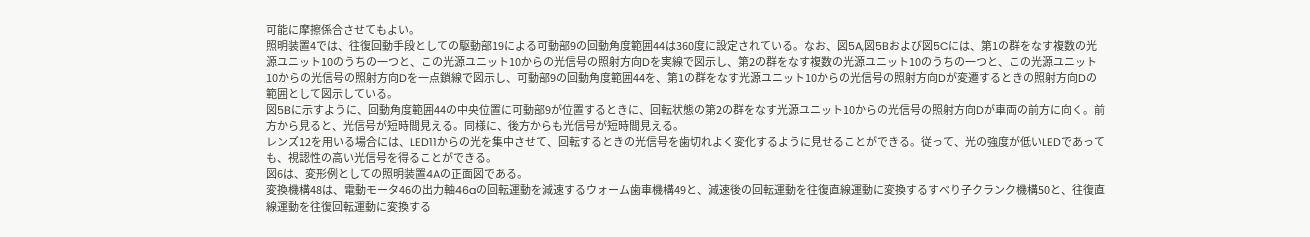可能に摩擦係合させてもよい。
照明装置4では、往復回動手段としての駆動部19による可動部9の回動角度範囲44は360度に設定されている。なお、図5A,図5Bおよび図5Cには、第1の群をなす複数の光源ユニット10のうちの一つと、この光源ユニット10からの光信号の照射方向Dを実線で図示し、第2の群をなす複数の光源ユニット10のうちの一つと、この光源ユニット10からの光信号の照射方向Dを一点鎖線で図示し、可動部9の回動角度範囲44を、第1の群をなす光源ユニット10からの光信号の照射方向Dが変遷するときの照射方向Dの範囲として図示している。
図5Bに示すように、回動角度範囲44の中央位置に可動部9が位置するときに、回転状態の第2の群をなす光源ユニット10からの光信号の照射方向Dが車両の前方に向く。前方から見ると、光信号が短時間見える。同様に、後方からも光信号が短時間見える。
レンズ12を用いる場合には、LED11からの光を集中させて、回転するときの光信号を歯切れよく変化するように見せることができる。従って、光の強度が低いLEDであっても、視認性の高い光信号を得ることができる。
図6は、変形例としての照明装置4Aの正面図である。
変換機構48は、電動モータ46の出力軸46aの回転運動を減速するウォーム歯車機構49と、減速後の回転運動を往復直線運動に変換するすべり子クランク機構50と、往復直線運動を往復回転運動に変換する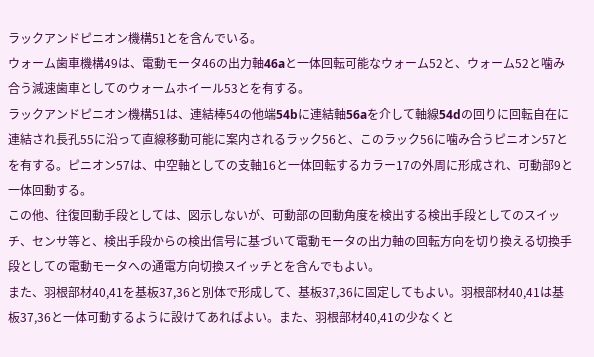ラックアンドピニオン機構51とを含んでいる。
ウォーム歯車機構49は、電動モータ46の出力軸46aと一体回転可能なウォーム52と、ウォーム52と噛み合う減速歯車としてのウォームホイール53とを有する。
ラックアンドピニオン機構51は、連結棒54の他端54bに連結軸56aを介して軸線54dの回りに回転自在に連結され長孔55に沿って直線移動可能に案内されるラック56と、このラック56に噛み合うピニオン57とを有する。ピニオン57は、中空軸としての支軸16と一体回転するカラー17の外周に形成され、可動部9と一体回動する。
この他、往復回動手段としては、図示しないが、可動部の回動角度を検出する検出手段としてのスイッチ、センサ等と、検出手段からの検出信号に基づいて電動モータの出力軸の回転方向を切り換える切換手段としての電動モータへの通電方向切換スイッチとを含んでもよい。
また、羽根部材40,41を基板37,36と別体で形成して、基板37,36に固定してもよい。羽根部材40,41は基板37,36と一体可動するように設けてあればよい。また、羽根部材40,41の少なくと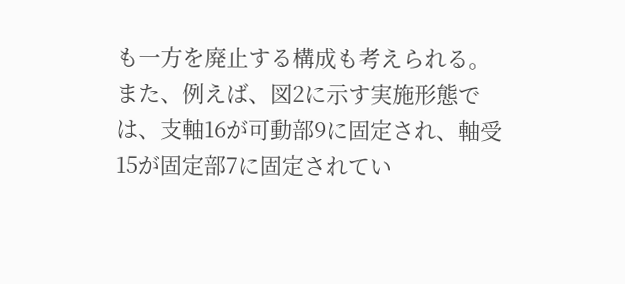も一方を廃止する構成も考えられる。
また、例えば、図2に示す実施形態では、支軸16が可動部9に固定され、軸受15が固定部7に固定されてい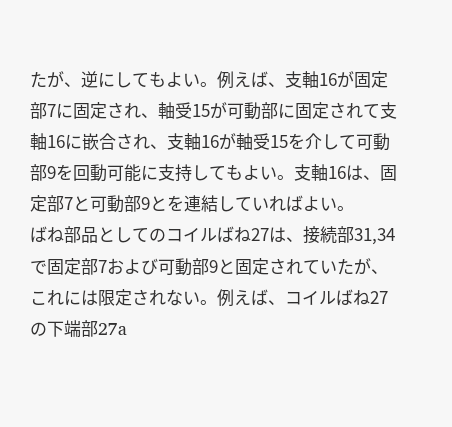たが、逆にしてもよい。例えば、支軸16が固定部7に固定され、軸受15が可動部に固定されて支軸16に嵌合され、支軸16が軸受15を介して可動部9を回動可能に支持してもよい。支軸16は、固定部7と可動部9とを連結していればよい。
ばね部品としてのコイルばね27は、接続部31,34で固定部7および可動部9と固定されていたが、これには限定されない。例えば、コイルばね27の下端部27a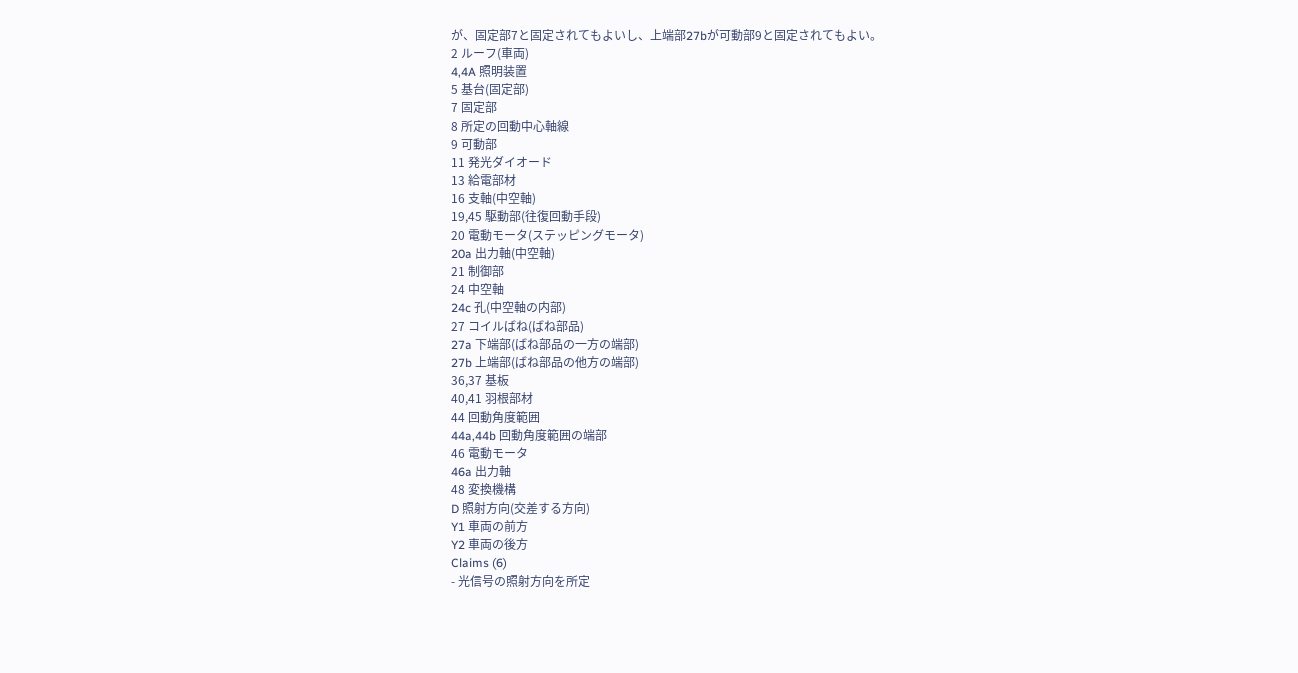が、固定部7と固定されてもよいし、上端部27bが可動部9と固定されてもよい。
2 ルーフ(車両)
4,4A 照明装置
5 基台(固定部)
7 固定部
8 所定の回動中心軸線
9 可動部
11 発光ダイオード
13 給電部材
16 支軸(中空軸)
19,45 駆動部(往復回動手段)
20 電動モータ(ステッピングモータ)
20a 出力軸(中空軸)
21 制御部
24 中空軸
24c 孔(中空軸の内部)
27 コイルばね(ばね部品)
27a 下端部(ばね部品の一方の端部)
27b 上端部(ばね部品の他方の端部)
36,37 基板
40,41 羽根部材
44 回動角度範囲
44a,44b 回動角度範囲の端部
46 電動モータ
46a 出力軸
48 変換機構
D 照射方向(交差する方向)
Y1 車両の前方
Y2 車両の後方
Claims (6)
- 光信号の照射方向を所定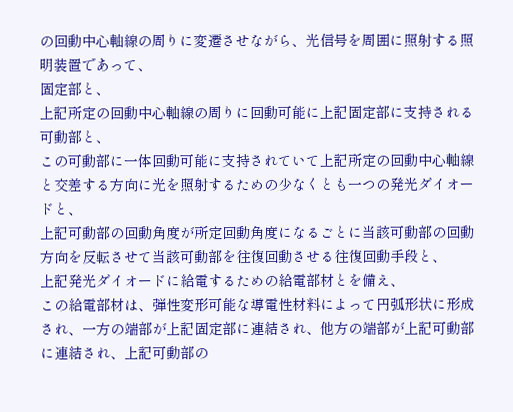の回動中心軸線の周りに変遷させながら、光信号を周囲に照射する照明装置であって、
固定部と、
上記所定の回動中心軸線の周りに回動可能に上記固定部に支持される可動部と、
この可動部に一体回動可能に支持されていて上記所定の回動中心軸線と交差する方向に光を照射するための少なくとも一つの発光ダイオードと、
上記可動部の回動角度が所定回動角度になるごとに当該可動部の回動方向を反転させて当該可動部を往復回動させる往復回動手段と、
上記発光ダイオードに給電するための給電部材とを備え、
この給電部材は、弾性変形可能な導電性材料によって円弧形状に形成され、一方の端部が上記固定部に連結され、他方の端部が上記可動部に連結され、上記可動部の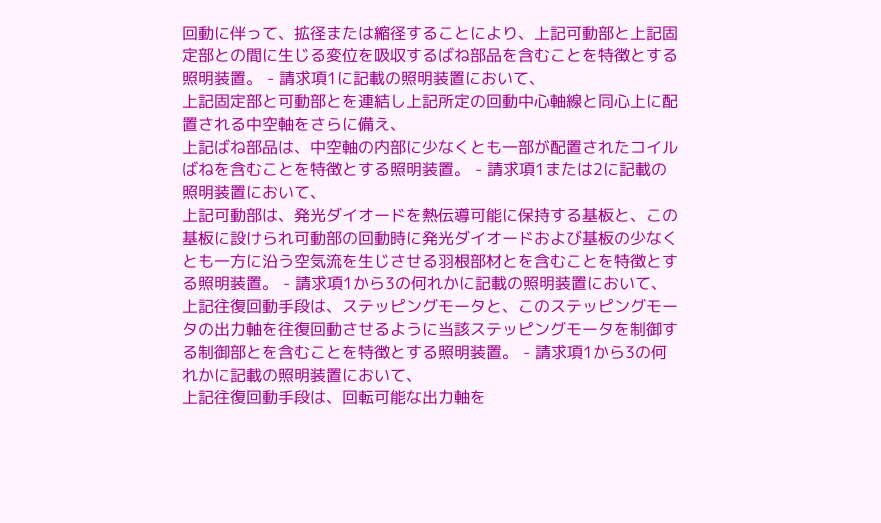回動に伴って、拡径または縮径することにより、上記可動部と上記固定部との間に生じる変位を吸収するばね部品を含むことを特徴とする照明装置。 - 請求項1に記載の照明装置において、
上記固定部と可動部とを連結し上記所定の回動中心軸線と同心上に配置される中空軸をさらに備え、
上記ばね部品は、中空軸の内部に少なくとも一部が配置されたコイルばねを含むことを特徴とする照明装置。 - 請求項1または2に記載の照明装置において、
上記可動部は、発光ダイオードを熱伝導可能に保持する基板と、この基板に設けられ可動部の回動時に発光ダイオードおよび基板の少なくとも一方に沿う空気流を生じさせる羽根部材とを含むことを特徴とする照明装置。 - 請求項1から3の何れかに記載の照明装置において、
上記往復回動手段は、ステッピングモータと、このステッピングモータの出力軸を往復回動させるように当該ステッピングモータを制御する制御部とを含むことを特徴とする照明装置。 - 請求項1から3の何れかに記載の照明装置において、
上記往復回動手段は、回転可能な出力軸を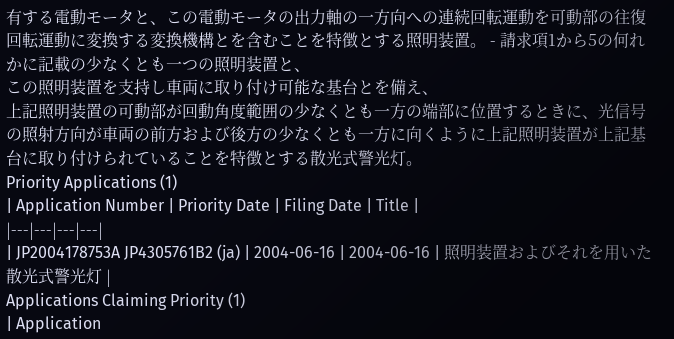有する電動モータと、この電動モータの出力軸の一方向への連続回転運動を可動部の往復回転運動に変換する変換機構とを含むことを特徴とする照明装置。 - 請求項1から5の何れかに記載の少なくとも一つの照明装置と、
この照明装置を支持し車両に取り付け可能な基台とを備え、
上記照明装置の可動部が回動角度範囲の少なくとも一方の端部に位置するときに、光信号の照射方向が車両の前方および後方の少なくとも一方に向くように上記照明装置が上記基台に取り付けられていることを特徴とする散光式警光灯。
Priority Applications (1)
| Application Number | Priority Date | Filing Date | Title |
|---|---|---|---|
| JP2004178753A JP4305761B2 (ja) | 2004-06-16 | 2004-06-16 | 照明装置およびそれを用いた散光式警光灯 |
Applications Claiming Priority (1)
| Application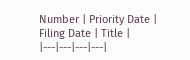Number | Priority Date | Filing Date | Title |
|---|---|---|---|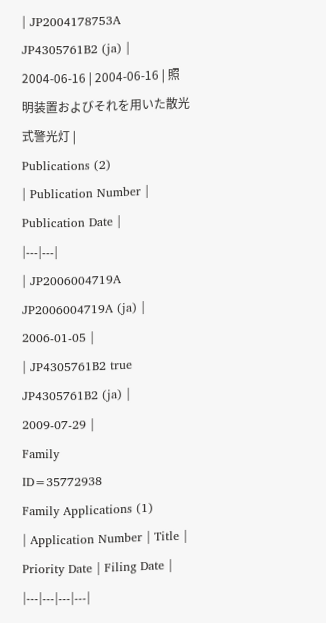| JP2004178753A JP4305761B2 (ja) | 2004-06-16 | 2004-06-16 | 照明装置およびそれを用いた散光式警光灯 |
Publications (2)
| Publication Number | Publication Date |
|---|---|
| JP2006004719A JP2006004719A (ja) | 2006-01-05 |
| JP4305761B2 true JP4305761B2 (ja) | 2009-07-29 |
Family
ID=35772938
Family Applications (1)
| Application Number | Title | Priority Date | Filing Date |
|---|---|---|---|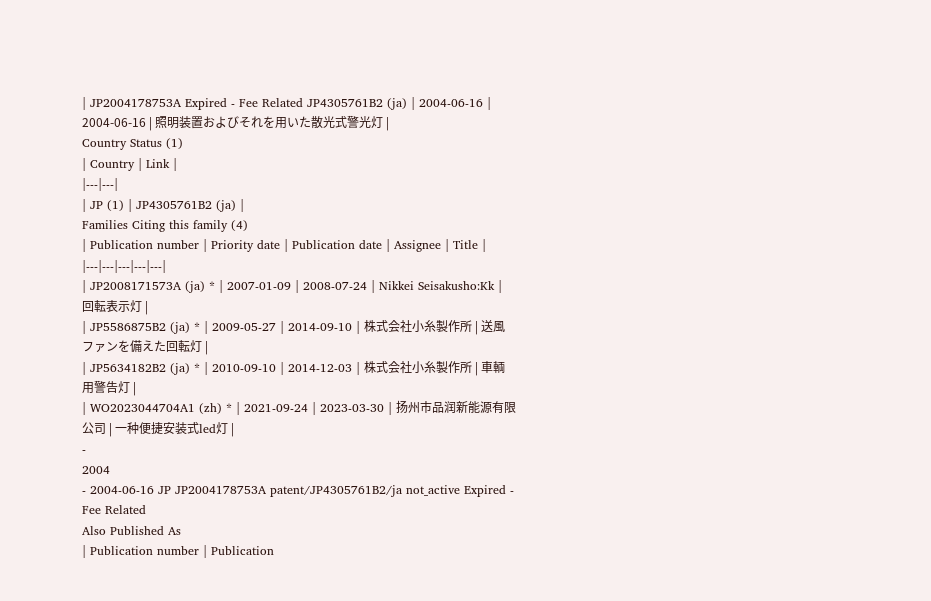| JP2004178753A Expired - Fee Related JP4305761B2 (ja) | 2004-06-16 | 2004-06-16 | 照明装置およびそれを用いた散光式警光灯 |
Country Status (1)
| Country | Link |
|---|---|
| JP (1) | JP4305761B2 (ja) |
Families Citing this family (4)
| Publication number | Priority date | Publication date | Assignee | Title |
|---|---|---|---|---|
| JP2008171573A (ja) * | 2007-01-09 | 2008-07-24 | Nikkei Seisakusho:Kk | 回転表示灯 |
| JP5586875B2 (ja) * | 2009-05-27 | 2014-09-10 | 株式会社小糸製作所 | 送風ファンを備えた回転灯 |
| JP5634182B2 (ja) * | 2010-09-10 | 2014-12-03 | 株式会社小糸製作所 | 車輌用警告灯 |
| WO2023044704A1 (zh) * | 2021-09-24 | 2023-03-30 | 扬州市品润新能源有限公司 | 一种便捷安装式led灯 |
-
2004
- 2004-06-16 JP JP2004178753A patent/JP4305761B2/ja not_active Expired - Fee Related
Also Published As
| Publication number | Publication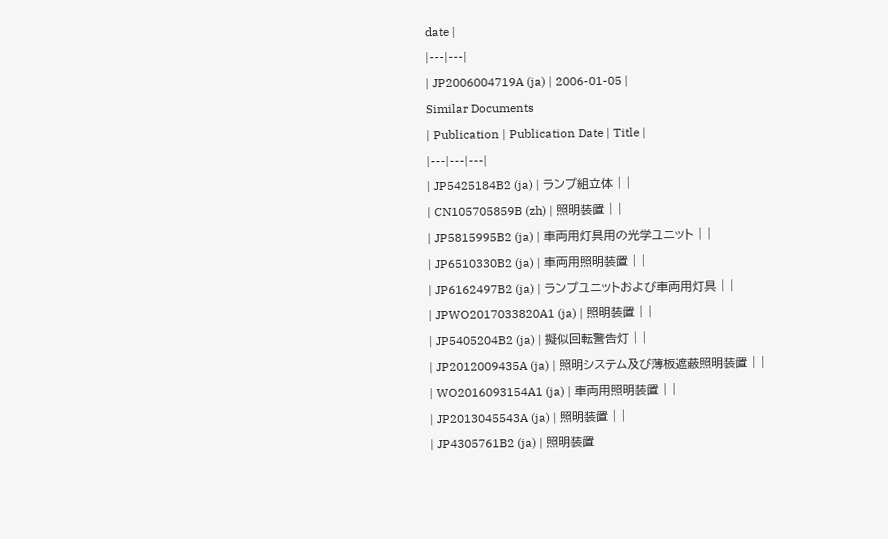date |
|---|---|
| JP2006004719A (ja) | 2006-01-05 |
Similar Documents
| Publication | Publication Date | Title |
|---|---|---|
| JP5425184B2 (ja) | ランプ組立体 | |
| CN105705859B (zh) | 照明装置 | |
| JP5815995B2 (ja) | 車両用灯具用の光学ユニット | |
| JP6510330B2 (ja) | 車両用照明装置 | |
| JP6162497B2 (ja) | ランプユニットおよび車両用灯具 | |
| JPWO2017033820A1 (ja) | 照明装置 | |
| JP5405204B2 (ja) | 擬似回転警告灯 | |
| JP2012009435A (ja) | 照明システム及び薄板遮蔽照明装置 | |
| WO2016093154A1 (ja) | 車両用照明装置 | |
| JP2013045543A (ja) | 照明装置 | |
| JP4305761B2 (ja) | 照明装置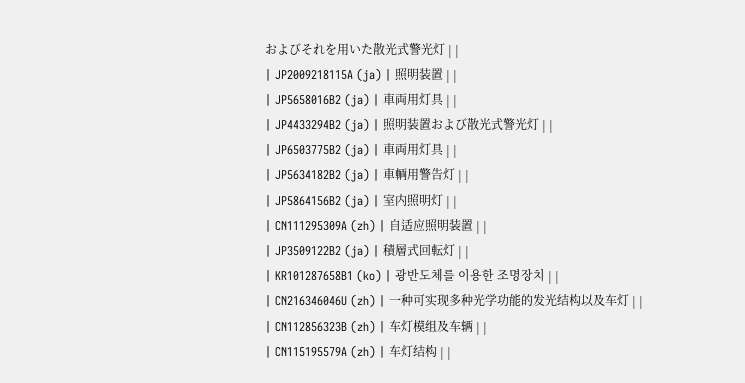およびそれを用いた散光式警光灯 | |
| JP2009218115A (ja) | 照明装置 | |
| JP5658016B2 (ja) | 車両用灯具 | |
| JP4433294B2 (ja) | 照明装置および散光式警光灯 | |
| JP6503775B2 (ja) | 車両用灯具 | |
| JP5634182B2 (ja) | 車輌用警告灯 | |
| JP5864156B2 (ja) | 室内照明灯 | |
| CN111295309A (zh) | 自适应照明装置 | |
| JP3509122B2 (ja) | 積層式回転灯 | |
| KR101287658B1 (ko) | 광반도체를 이용한 조명장치 | |
| CN216346046U (zh) | 一种可实现多种光学功能的发光结构以及车灯 | |
| CN112856323B (zh) | 车灯模组及车辆 | |
| CN115195579A (zh) | 车灯结构 | |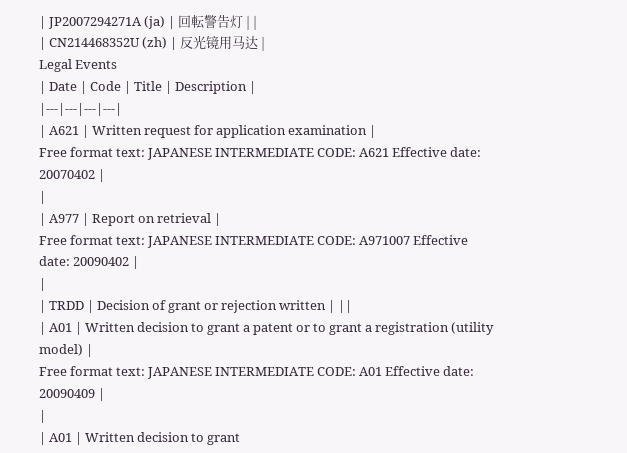| JP2007294271A (ja) | 回転警告灯 | |
| CN214468352U (zh) | 反光镜用马达 |
Legal Events
| Date | Code | Title | Description |
|---|---|---|---|
| A621 | Written request for application examination |
Free format text: JAPANESE INTERMEDIATE CODE: A621 Effective date: 20070402 |
|
| A977 | Report on retrieval |
Free format text: JAPANESE INTERMEDIATE CODE: A971007 Effective date: 20090402 |
|
| TRDD | Decision of grant or rejection written | ||
| A01 | Written decision to grant a patent or to grant a registration (utility model) |
Free format text: JAPANESE INTERMEDIATE CODE: A01 Effective date: 20090409 |
|
| A01 | Written decision to grant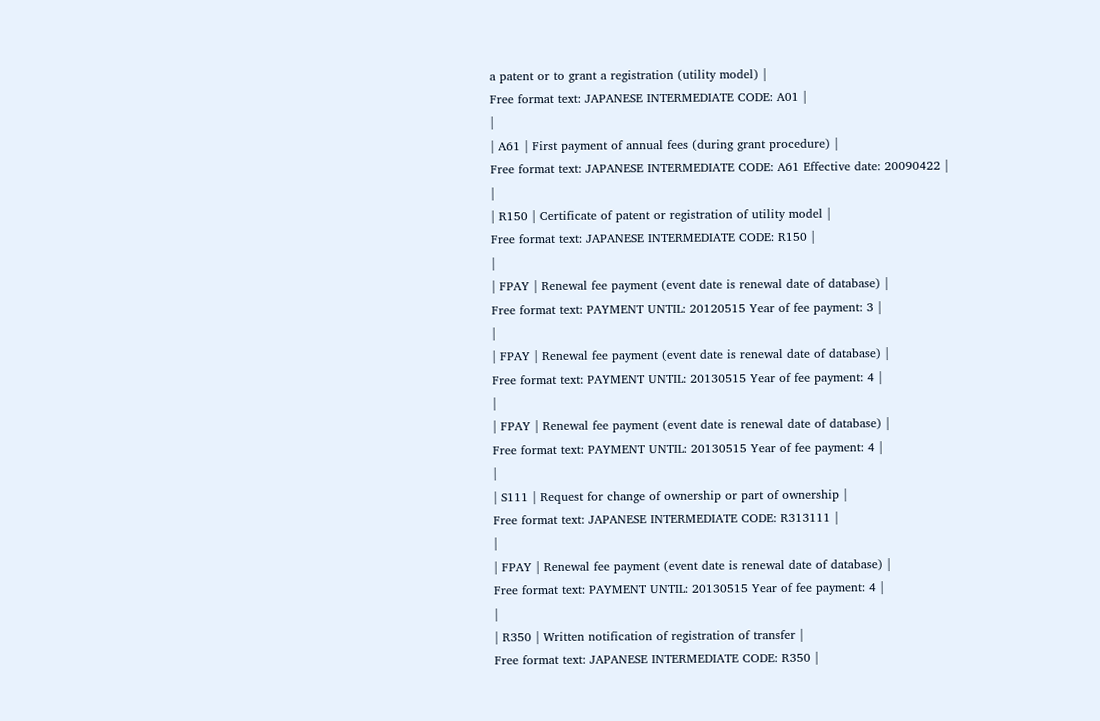a patent or to grant a registration (utility model) |
Free format text: JAPANESE INTERMEDIATE CODE: A01 |
|
| A61 | First payment of annual fees (during grant procedure) |
Free format text: JAPANESE INTERMEDIATE CODE: A61 Effective date: 20090422 |
|
| R150 | Certificate of patent or registration of utility model |
Free format text: JAPANESE INTERMEDIATE CODE: R150 |
|
| FPAY | Renewal fee payment (event date is renewal date of database) |
Free format text: PAYMENT UNTIL: 20120515 Year of fee payment: 3 |
|
| FPAY | Renewal fee payment (event date is renewal date of database) |
Free format text: PAYMENT UNTIL: 20130515 Year of fee payment: 4 |
|
| FPAY | Renewal fee payment (event date is renewal date of database) |
Free format text: PAYMENT UNTIL: 20130515 Year of fee payment: 4 |
|
| S111 | Request for change of ownership or part of ownership |
Free format text: JAPANESE INTERMEDIATE CODE: R313111 |
|
| FPAY | Renewal fee payment (event date is renewal date of database) |
Free format text: PAYMENT UNTIL: 20130515 Year of fee payment: 4 |
|
| R350 | Written notification of registration of transfer |
Free format text: JAPANESE INTERMEDIATE CODE: R350 |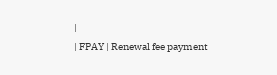|
| FPAY | Renewal fee payment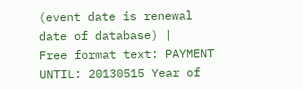(event date is renewal date of database) |
Free format text: PAYMENT UNTIL: 20130515 Year of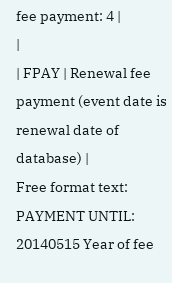fee payment: 4 |
|
| FPAY | Renewal fee payment (event date is renewal date of database) |
Free format text: PAYMENT UNTIL: 20140515 Year of fee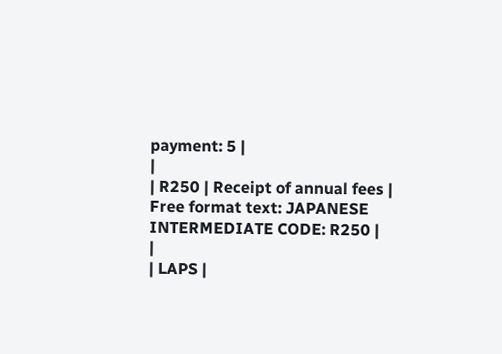payment: 5 |
|
| R250 | Receipt of annual fees |
Free format text: JAPANESE INTERMEDIATE CODE: R250 |
|
| LAPS |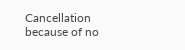Cancellation because of no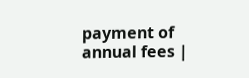payment of annual fees |